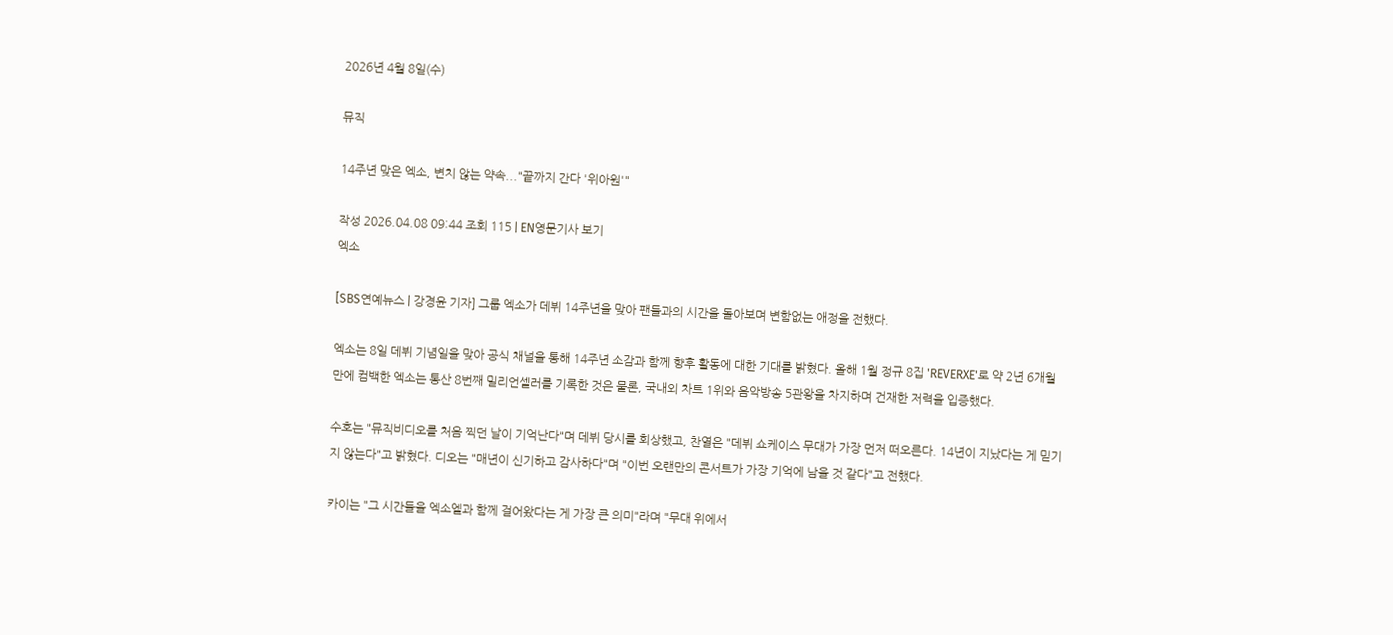2026년 4월 8일(수)

뮤직

14주년 맞은 엑소, 변치 않는 약속..."끝까지 간다 '위아원'"

작성 2026.04.08 09:44 조회 115 | EN영문기사 보기
엑소

[SBS연예뉴스 | 강경윤 기자] 그룹 엑소가 데뷔 14주년을 맞아 팬들과의 시간을 돌아보며 변함없는 애정을 전했다.

엑소는 8일 데뷔 기념일을 맞아 공식 채널을 통해 14주년 소감과 함께 향후 활동에 대한 기대를 밝혔다. 올해 1월 정규 8집 'REVERXE'로 약 2년 6개월 만에 컴백한 엑소는 통산 8번째 밀리언셀러를 기록한 것은 물론, 국내외 차트 1위와 음악방송 5관왕을 차지하며 건재한 저력을 입증했다.

수호는 "뮤직비디오를 처음 찍던 날이 기억난다"며 데뷔 당시를 회상했고, 찬열은 "데뷔 쇼케이스 무대가 가장 먼저 떠오른다. 14년이 지났다는 게 믿기지 않는다"고 밝혔다. 디오는 "매년이 신기하고 감사하다"며 "이번 오랜만의 콘서트가 가장 기억에 남을 것 같다"고 전했다.

카이는 "그 시간들을 엑소엘과 함께 걸어왔다는 게 가장 큰 의미"라며 "무대 위에서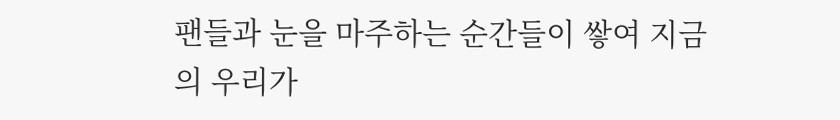팬들과 눈을 마주하는 순간들이 쌓여 지금의 우리가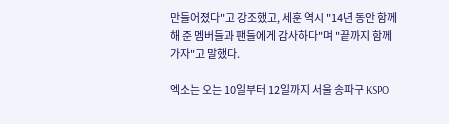만들어졌다"고 강조했고, 세훈 역시 "14년 동안 함께해 준 멤버들과 팬들에게 감사하다"며 "끝까지 함께 가자"고 말했다.

엑소는 오는 10일부터 12일까지 서울 송파구 KSPO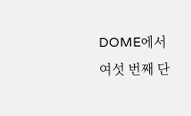DOME에서 여섯 번째 단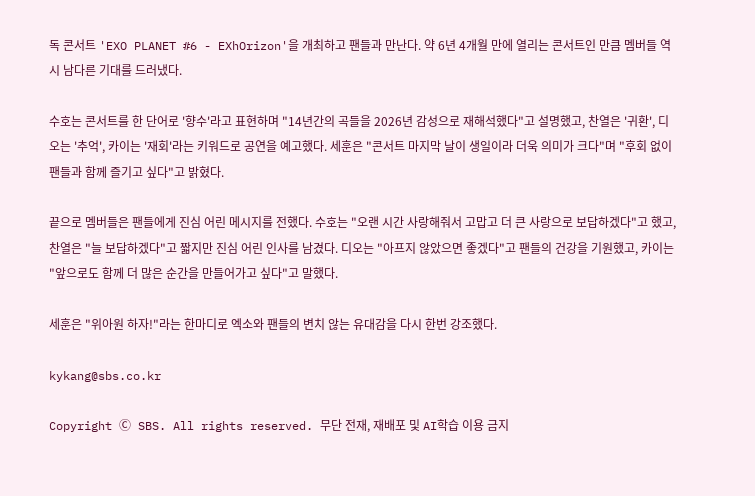독 콘서트 'EXO PLANET #6 - EXhOrizon'을 개최하고 팬들과 만난다. 약 6년 4개월 만에 열리는 콘서트인 만큼 멤버들 역시 남다른 기대를 드러냈다.

수호는 콘서트를 한 단어로 '향수'라고 표현하며 "14년간의 곡들을 2026년 감성으로 재해석했다"고 설명했고, 찬열은 '귀환', 디오는 '추억', 카이는 '재회'라는 키워드로 공연을 예고했다. 세훈은 "콘서트 마지막 날이 생일이라 더욱 의미가 크다"며 "후회 없이 팬들과 함께 즐기고 싶다"고 밝혔다.

끝으로 멤버들은 팬들에게 진심 어린 메시지를 전했다. 수호는 "오랜 시간 사랑해줘서 고맙고 더 큰 사랑으로 보답하겠다"고 했고, 찬열은 "늘 보답하겠다"고 짧지만 진심 어린 인사를 남겼다. 디오는 "아프지 않았으면 좋겠다"고 팬들의 건강을 기원했고, 카이는 "앞으로도 함께 더 많은 순간을 만들어가고 싶다"고 말했다.

세훈은 "위아원 하자!"라는 한마디로 엑소와 팬들의 변치 않는 유대감을 다시 한번 강조했다.

kykang@sbs.co.kr

Copyright Ⓒ SBS. All rights reserved. 무단 전재, 재배포 및 AI학습 이용 금지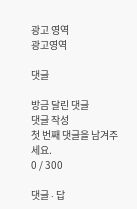광고 영역
광고영역

댓글

방금 달린 댓글
댓글 작성
첫 번째 댓글을 남겨주세요.
0 / 300

댓글 ∙ 답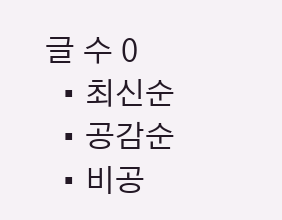글 수 0
  • 최신순
  • 공감순
  • 비공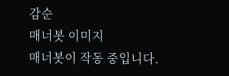감순
매너봇 이미지
매너봇이 작동 중입니다.